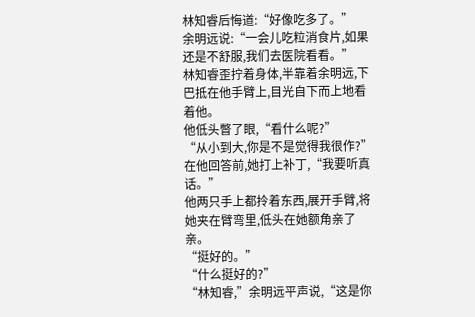林知睿后悔道:“好像吃多了。”
余明远说:“一会儿吃粒消食片,如果还是不舒服,我们去医院看看。”
林知睿歪拧着身体,半靠着余明远,下巴抵在他手臂上,目光自下而上地看着他。
他低头瞥了眼,“看什么呢?”
“从小到大,你是不是觉得我很作?”在他回答前,她打上补丁,“我要听真话。”
他两只手上都拎着东西,展开手臂,将她夹在臂弯里,低头在她额角亲了亲。
“挺好的。”
“什么挺好的?”
“林知睿,”余明远平声说,“这是你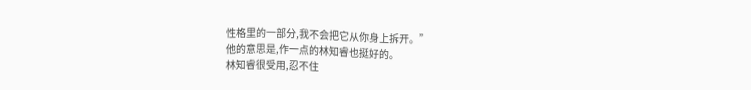性格里的一部分,我不会把它从你身上拆开。”
他的意思是,作一点的林知睿也挺好的。
林知睿很受用,忍不住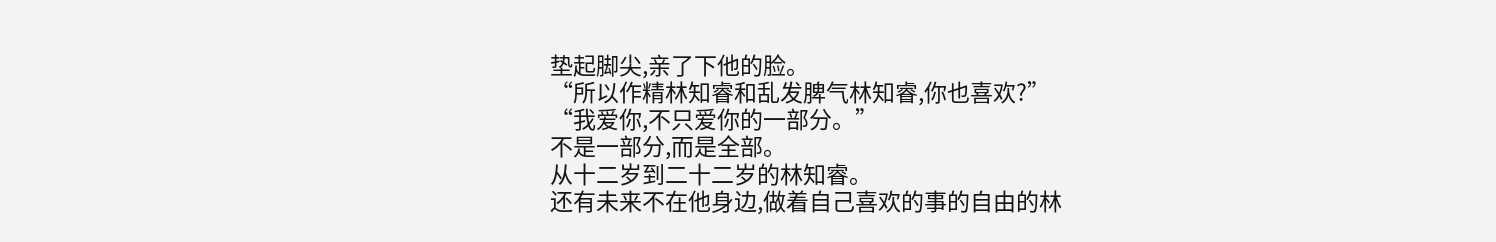垫起脚尖,亲了下他的脸。
“所以作精林知睿和乱发脾气林知睿,你也喜欢?”
“我爱你,不只爱你的一部分。”
不是一部分,而是全部。
从十二岁到二十二岁的林知睿。
还有未来不在他身边,做着自己喜欢的事的自由的林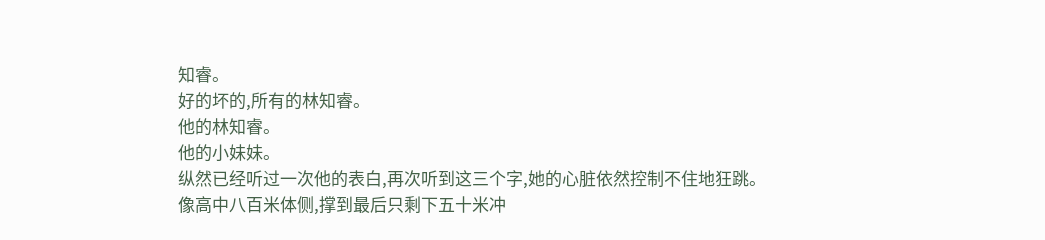知睿。
好的坏的,所有的林知睿。
他的林知睿。
他的小妹妹。
纵然已经听过一次他的表白,再次听到这三个字,她的心脏依然控制不住地狂跳。
像高中八百米体侧,撑到最后只剩下五十米冲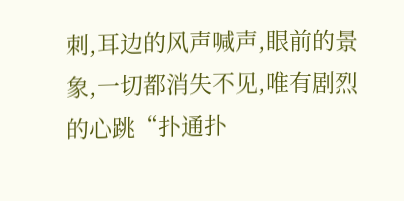刺,耳边的风声喊声,眼前的景象,一切都消失不见,唯有剧烈的心跳“扑通扑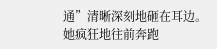通”清晰深刻地砸在耳边。
她疯狂地往前奔跑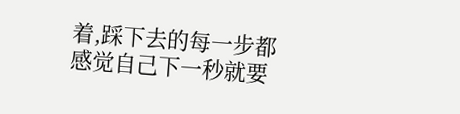着,踩下去的每一步都感觉自己下一秒就要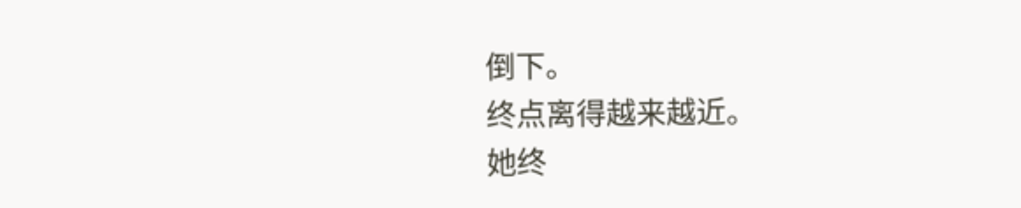倒下。
终点离得越来越近。
她终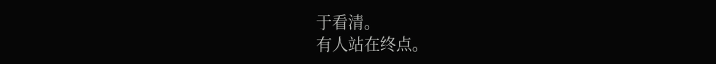于看清。
有人站在终点。